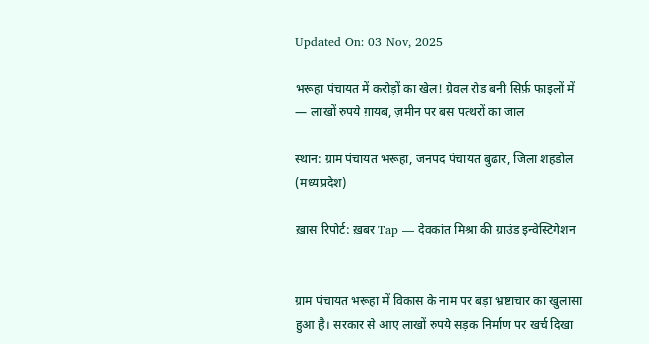Updated On: 03 Nov, 2025

भरूहा पंचायत में करोड़ों का खेल! ग्रेवल रोड बनी सिर्फ़ फाइलों में — लाखों रुपये ग़ायब, ज़मीन पर बस पत्थरों का जाल

स्थान: ग्राम पंचायत भरूहा, जनपद पंचायत बुढार, जिला शहडोल (मध्यप्रदेश)

ख़ास रिपोर्ट: ख़बर Tap — देवकांत मिश्रा की ग्राउंड इन्वेस्टिगेशन


ग्राम पंचायत भरूहा में विकास के नाम पर बड़ा भ्रष्टाचार का खुलासा हुआ है। सरकार से आए लाखों रुपये सड़क निर्माण पर खर्च दिखा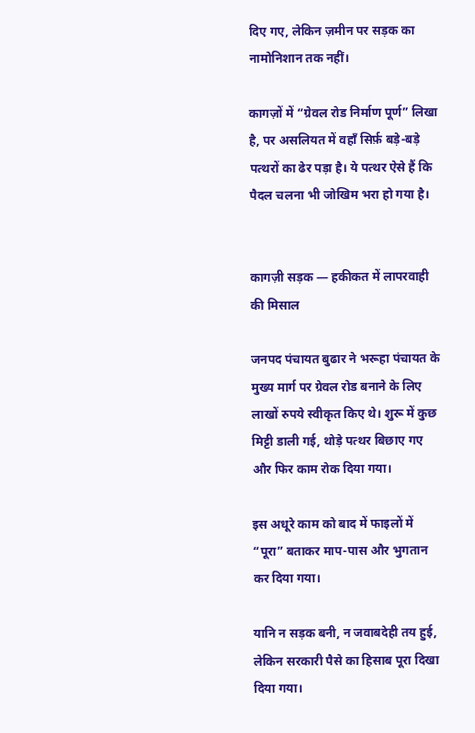दिए गए, लेकिन ज़मीन पर सड़क का नामोनिशान तक नहीं।

कागज़ों में “ग्रेवल रोड निर्माण पूर्ण” लिखा है, पर असलियत में वहाँ सिर्फ़ बड़े-बड़े पत्थरों का ढेर पड़ा है। ये पत्थर ऐसे हैं कि पैदल चलना भी जोखिम भरा हो गया है।


कागज़ी सड़क — हकीकत में लापरवाही की मिसाल

जनपद पंचायत बुढार ने भरूहा पंचायत के मुख्य मार्ग पर ग्रेवल रोड बनाने के लिए लाखों रुपये स्वीकृत किए थे। शुरू में कुछ मिट्टी डाली गई, थोड़े पत्थर बिछाए गए और फिर काम रोक दिया गया।

इस अधूरे काम को बाद में फाइलों में “पूरा” बताकर माप-पास और भुगतान कर दिया गया।

यानि न सड़क बनी, न जवाबदेही तय हुई, लेकिन सरकारी पैसे का हिसाब पूरा दिखा दिया गया।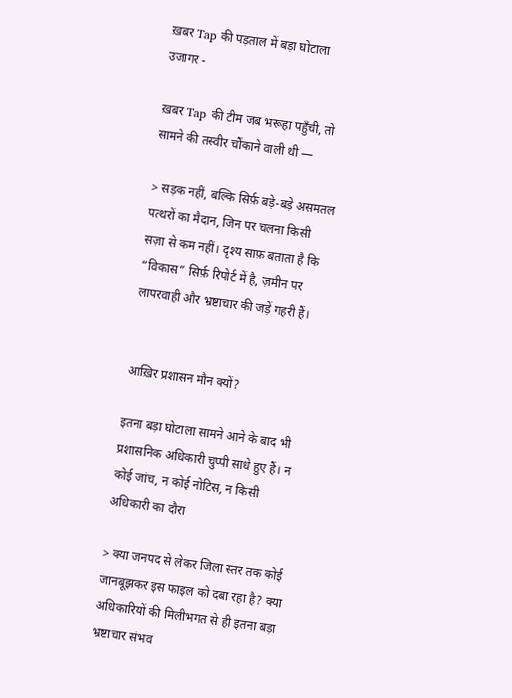ख़बर Tap की पड़ताल में बड़ा घोटाला उजागर -

ख़बर Tap की टीम जब भरूहा पहुँची, तो सामने की तस्वीर चौंकाने वाली थी —

> सड़क नहीं, बल्कि सिर्फ़ बड़े-बड़े असमतल पत्थरों का मैदान, जिन पर चलना किसी सज़ा से कम नहीं। दृश्य साफ़ बताता है कि “विकास” सिर्फ़ रिपोर्ट में है, ज़मीन पर लापरवाही और भ्रष्टाचार की जड़ें गहरी हैं।


आख़िर प्रशासन मौन क्यों?

इतना बड़ा घोटाला सामने आने के बाद भी प्रशासनिक अधिकारी चुप्पी साधे हुए हैं। न कोई जांच, न कोई नोटिस, न किसी अधिकारी का दौरा

> क्या जनपद से लेकर जिला स्तर तक कोई जानबूझकर इस फाइल को दबा रहा है? क्या अधिकारियों की मिलीभगत से ही इतना बड़ा भ्रष्टाचार संभव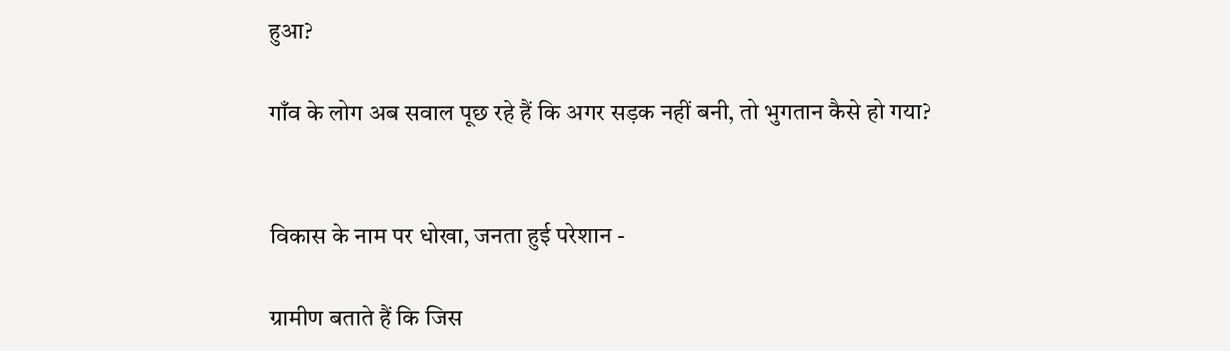हुआ?

गाँव के लोग अब सवाल पूछ रहे हैं कि अगर सड़क नहीं बनी, तो भुगतान कैसे हो गया?


विकास के नाम पर धोखा, जनता हुई परेशान -

ग्रामीण बताते हैं कि जिस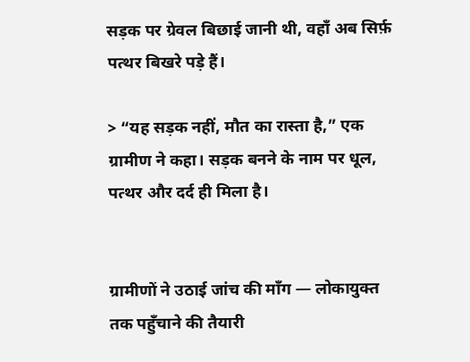सड़क पर ग्रेवल बिछाई जानी थी, वहाँ अब सिर्फ़ पत्थर बिखरे पड़े हैं।

> “यह सड़क नहीं, मौत का रास्ता है,” एक ग्रामीण ने कहा। सड़क बनने के नाम पर धूल, पत्थर और दर्द ही मिला है।


ग्रामीणों ने उठाई जांच की माँग — लोकायुक्त तक पहुँचाने की तैयारी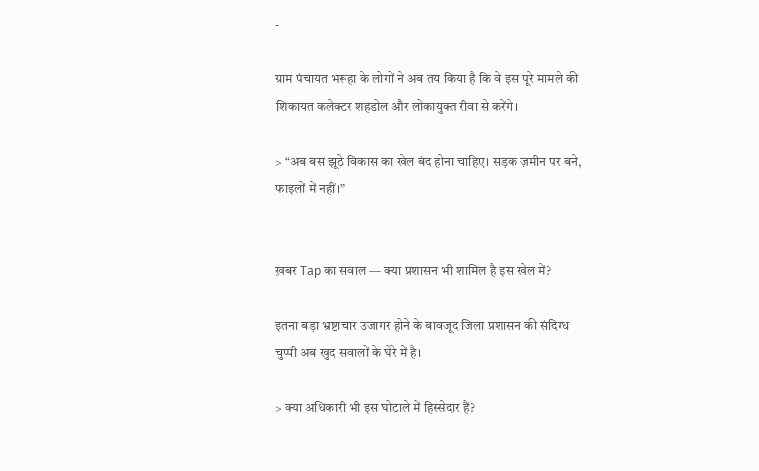-

ग्राम पंचायत भरूहा के लोगों ने अब तय किया है कि वे इस पूरे मामले की शिकायत कलेक्टर शहडोल और लोकायुक्त रीवा से करेंगे।

> “अब बस झूठे विकास का खेल बंद होना चाहिए। सड़क ज़मीन पर बने, फाइलों में नहीं।”


ख़बर Tap का सवाल — क्या प्रशासन भी शामिल है इस खेल में?

इतना बड़ा भ्रष्टाचार उजागर होने के बावजूद जिला प्रशासन की संदिग्ध चुप्पी अब खुद सवालों के घेरे में है।

> क्या अधिकारी भी इस घोटाले में हिस्सेदार हैं?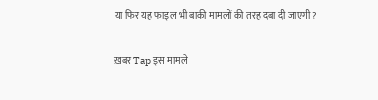या फिर यह फाइल भी बाकी मामलों की तरह दबा दी जाएगी?


ख़बर Tap इस मामले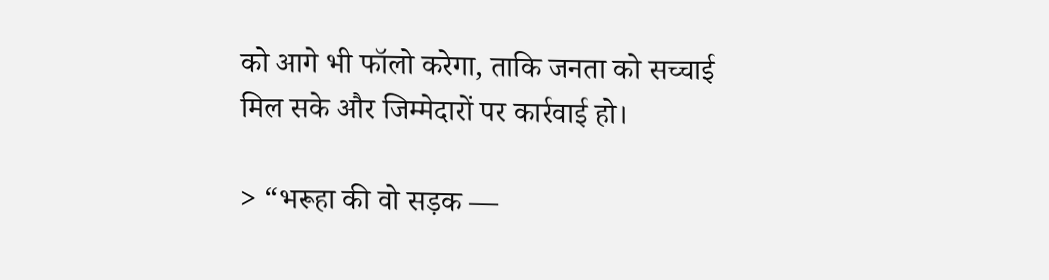को आगे भी फॉलो करेगा, ताकि जनता को सच्चाई मिल सके और जिम्मेदारों पर कार्रवाई हो।

> “भरूहा की वो सड़क —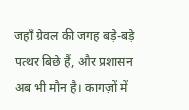जहाँ ग्रेवल की जगह बड़े-बड़े पत्थर बिछे हैं, और प्रशासन अब भी मौन है। कागज़ों में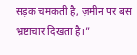सड़क चमकती है, ज़मीन पर बस भ्रष्टाचार दिखता है।”